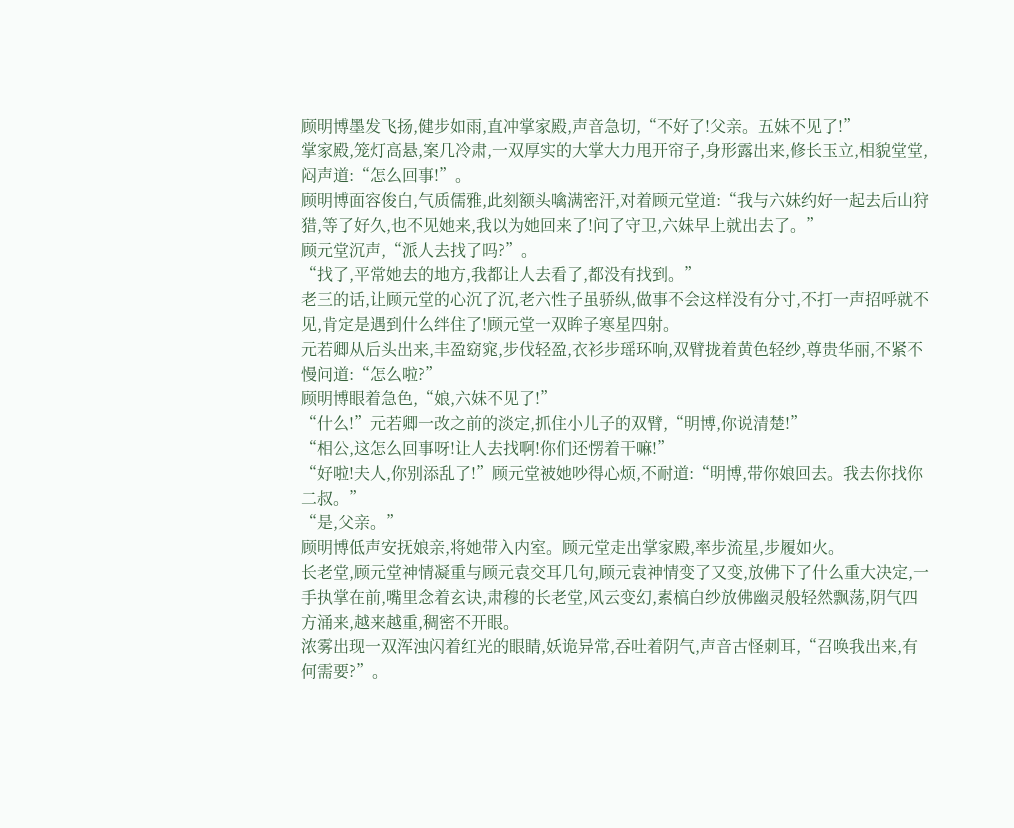顾明博墨发飞扬,健步如雨,直冲掌家殿,声音急切,“不好了!父亲。五妹不见了!”
掌家殿,笼灯高悬,案几冷肃,一双厚实的大掌大力甩开帘子,身形露出来,修长玉立,相貌堂堂,闷声道:“怎么回事!”。
顾明博面容俊白,气质儒雅,此刻额头噙满密汗,对着顾元堂道:“我与六妹约好一起去后山狩猎,等了好久,也不见她来,我以为她回来了!问了守卫,六妹早上就出去了。”
顾元堂沉声,“派人去找了吗?”。
“找了,平常她去的地方,我都让人去看了,都没有找到。”
老三的话,让顾元堂的心沉了沉,老六性子虽骄纵,做事不会这样没有分寸,不打一声招呼就不见,肯定是遇到什么绊住了!顾元堂一双眸子寒星四射。
元若卿从后头出来,丰盈窈窕,步伐轻盈,衣衫步瑶环响,双臂拢着黄色轻纱,尊贵华丽,不紧不慢问道:“怎么啦?”
顾明博眼着急色,“娘,六妹不见了!”
“什么!”元若卿一改之前的淡定,抓住小儿子的双臂,“明博,你说清楚!”
“相公,这怎么回事呀!让人去找啊!你们还愣着干嘛!”
“好啦!夫人,你别添乱了!”顾元堂被她吵得心烦,不耐道:“明博,带你娘回去。我去你找你二叔。”
“是,父亲。”
顾明博低声安抚娘亲,将她带入内室。顾元堂走出掌家殿,率步流星,步履如火。
长老堂,顾元堂神情凝重与顾元袁交耳几句,顾元袁神情变了又变,放佛下了什么重大决定,一手执掌在前,嘴里念着玄诀,肃穆的长老堂,风云变幻,素槁白纱放佛幽灵般轻然飘荡,阴气四方涌来,越来越重,稠密不开眼。
浓雾出现一双浑浊闪着红光的眼睛,妖诡异常,吞吐着阴气,声音古怪刺耳,“召唤我出来,有何需要?”。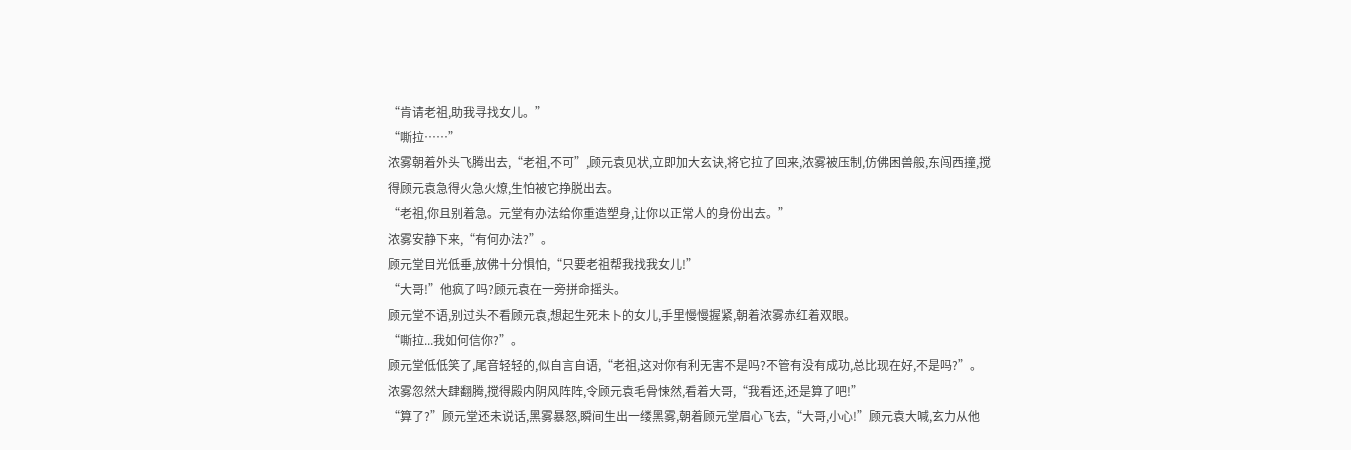“肯请老祖,助我寻找女儿。”
“嘶拉……”
浓雾朝着外头飞腾出去,“老祖,不可”,顾元袁见状,立即加大玄诀,将它拉了回来,浓雾被压制,仿佛困兽般,东闯西撞,搅得顾元袁急得火急火燎,生怕被它挣脱出去。
“老祖,你且别着急。元堂有办法给你重造塑身,让你以正常人的身份出去。”
浓雾安静下来,“有何办法?”。
顾元堂目光低垂,放佛十分惧怕,“只要老祖帮我找我女儿!”
“大哥!”他疯了吗?顾元袁在一旁拼命摇头。
顾元堂不语,别过头不看顾元袁,想起生死未卜的女儿,手里慢慢握紧,朝着浓雾赤红着双眼。
“嘶拉...我如何信你?”。
顾元堂低低笑了,尾音轻轻的,似自言自语,“老祖,这对你有利无害不是吗?不管有没有成功,总比现在好,不是吗?”。
浓雾忽然大肆翻腾,搅得殿内阴风阵阵,令顾元袁毛骨悚然,看着大哥,“我看还,还是算了吧!”
“算了?”顾元堂还未说话,黑雾暴怒,瞬间生出一缕黑雾,朝着顾元堂眉心飞去,“大哥,小心!”顾元袁大喊,玄力从他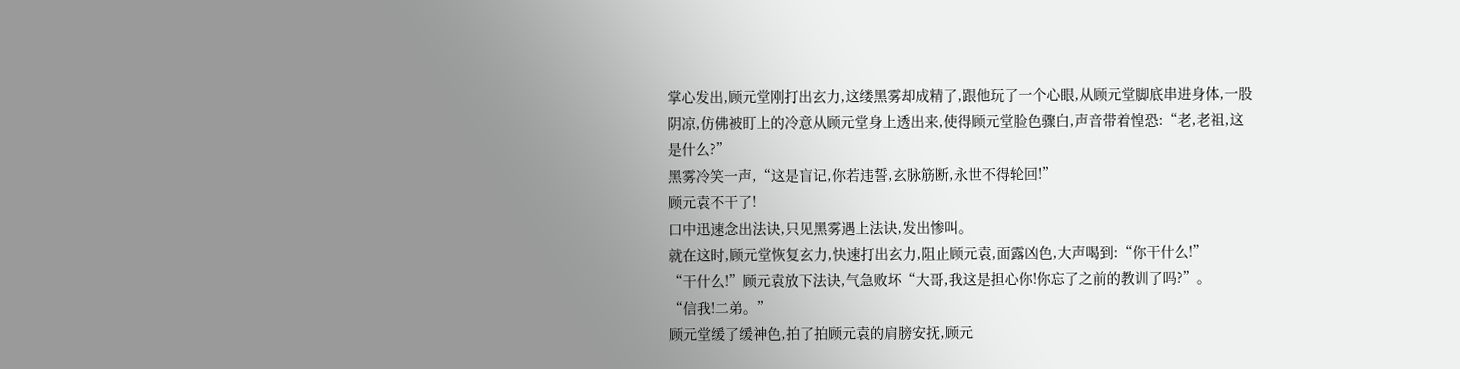掌心发出,顾元堂刚打出玄力,这缕黑雾却成精了,跟他玩了一个心眼,从顾元堂脚底串进身体,一股阴凉,仿佛被盯上的冷意从顾元堂身上透出来,使得顾元堂脸色骤白,声音带着惶恐:“老,老祖,这是什么?”
黑雾冷笑一声,“这是盲记,你若违誓,玄脉筋断,永世不得轮回!”
顾元袁不干了!
口中迅速念出法诀,只见黑雾遇上法诀,发出惨叫。
就在这时,顾元堂恢复玄力,快速打出玄力,阻止顾元袁,面露凶色,大声喝到:“你干什么!”
“干什么!”顾元袁放下法诀,气急败坏“大哥,我这是担心你!你忘了之前的教训了吗?”。
“信我!二弟。”
顾元堂缓了缓神色,拍了拍顾元袁的肩膀安抚,顾元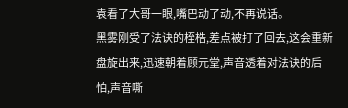袁看了大哥一眼,嘴巴动了动,不再说话。
黑雾刚受了法诀的桎梏,差点被打了回去,这会重新盘旋出来,迅速朝着顾元堂,声音透着对法诀的后怕,声音嘶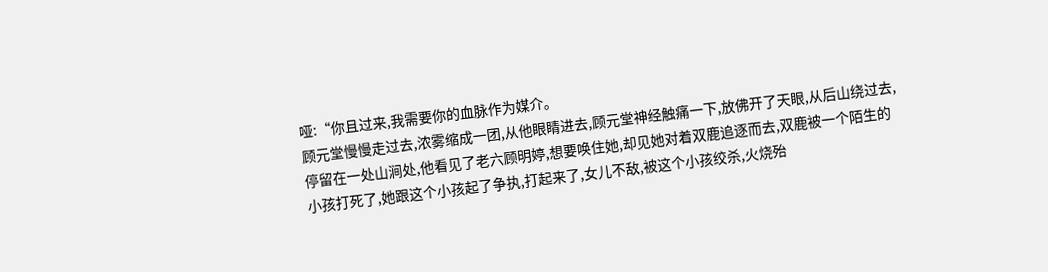哑:“你且过来,我需要你的血脉作为媒介。
顾元堂慢慢走过去,浓雾缩成一团,从他眼睛进去,顾元堂神经触痛一下,放佛开了天眼,从后山绕过去,停留在一处山涧处,他看见了老六顾明婷,想要唤住她,却见她对着双鹿追逐而去,双鹿被一个陌生的小孩打死了,她跟这个小孩起了争执,打起来了,女儿不敌,被这个小孩绞杀,火烧殆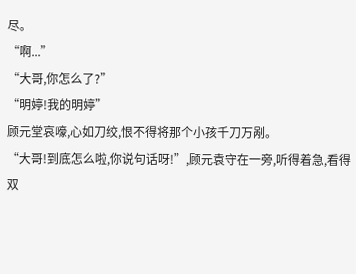尽。
“啊...”
“大哥,你怎么了?”
“明婷!我的明婷”
顾元堂哀嚎,心如刀绞,恨不得将那个小孩千刀万剐。
“大哥!到底怎么啦,你说句话呀!”,顾元袁守在一旁,听得着急,看得双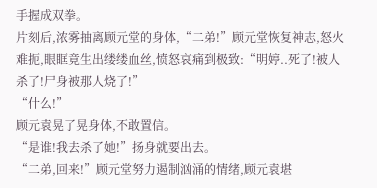手握成双拳。
片刻后,浓雾抽离顾元堂的身体,“二弟!”顾元堂恢复神志,怒火难扼,眼眶竟生出缕缕血丝,愤怒哀痛到极致:“明婷..死了!被人杀了!尸身被那人烧了!”
“什么!”
顾元袁晃了晃身体,不敢置信。
“是谁!我去杀了她!”扬身就要出去。
“二弟,回来!”顾元堂努力遏制汹涌的情绪,顾元袁堪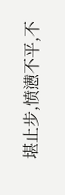堪止步,愤懑不平,不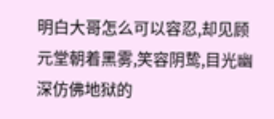明白大哥怎么可以容忍,却见顾元堂朝着黑雾,笑容阴鸷,目光幽深仿佛地狱的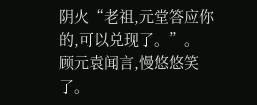阴火“老祖,元堂答应你的,可以兑现了。”。
顾元袁闻言,慢悠悠笑了。